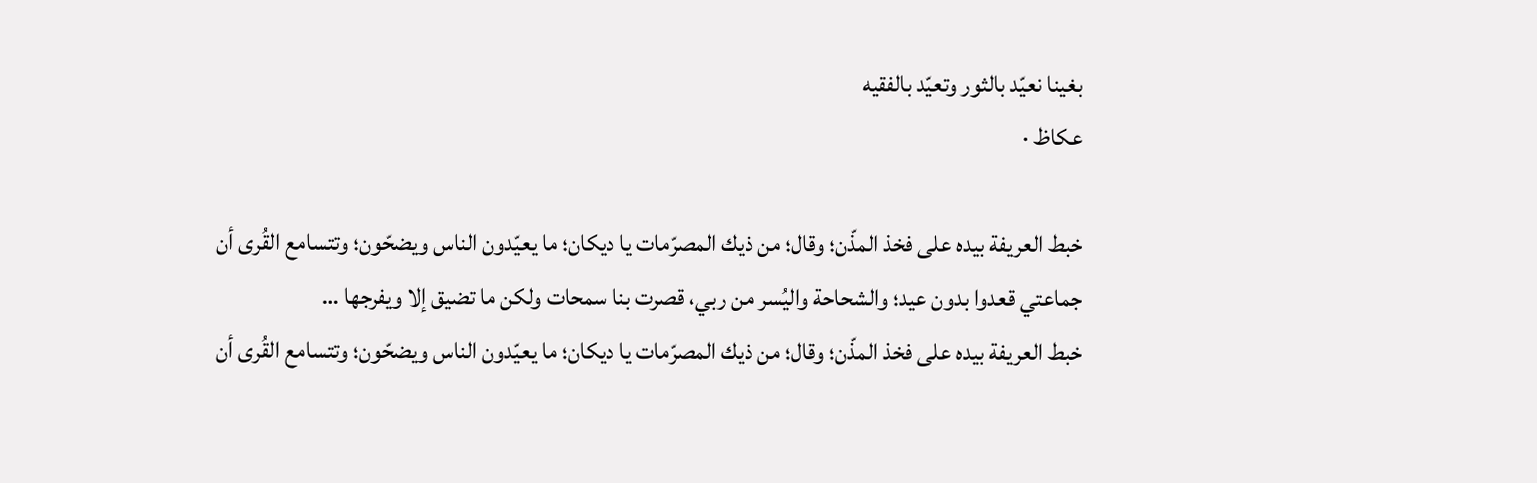بغينا نعيّد بالثور وتعيّد بالفقيه
عكاظ ·

خبط العريفة بيده على فخذ المذّن؛ وقال؛ من ذيك المصرّمات يا ديكان؛ ما يعيّدون الناس ويضحّون؛ وتتسامع القُرى أن جماعتي قعدوا بدون عيد؛ والشحاحة واليُسر من ربي، قصرت بنا سمحات ولكن ما تضيق إلا ويفرجها …
خبط العريفة بيده على فخذ المذّن؛ وقال؛ من ذيك المصرّمات يا ديكان؛ ما يعيّدون الناس ويضحّون؛ وتتسامع القُرى أن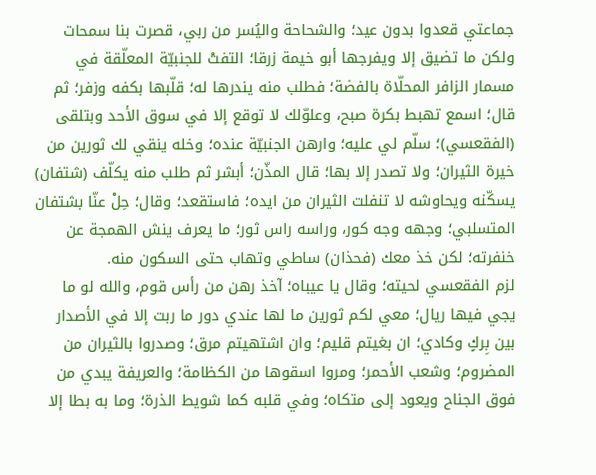جماعتي قعدوا بدون عيد؛ والشحاحة واليُسر من ربي، قصرت بنا سمحات ولكن ما تضيق إلا ويفرجها أبو خيمة زرقا؛ التفتْ للجنبيّة المعلّقة في مسمار الزافر المحلّاة بالفضة؛ فطلب منه يندرها له؛ قلّبها بكفه وزفر؛ ثم قال؛ اسمع تهبط بكرة صبح، وعلوّلك لا توقع إلا في سوق الأحد وبتلقى (الفقعسي)؛ سلّم لي عليه؛ وارهن الجنبيّة عنده؛ وخله ينقي لك ثورين من خيرة الثيران؛ ولا تصدر إلا بها؛ قال المذّن؛ أبشر ثم طلب منه يكلّف (شتفان) يسكّنه ويحاوشه لا تنفلت الثيران من ايده؛ فاستقعد؛ وقال؛ حِلْ عنّا بشتفان المتسلبي؛ وجهه وجه كور، وراسه راس ثور؛ ما يعرف ينش الهمجة عن خنفرته؛ لكن خذ معك (فحذان) ساطي وتهاب حتى السكون منه.
لزم الفقعسي لحيته؛ وقال يا عيباه؛ آخذ رهن من رأس قوم، والله لو ما يجي فيها ريال؛ معي لكم ثورين ما لها عندي دور ما ربت إلا في الأصدار بين بِركٍ وكادي؛ ان بغيتم قليم؛ وان اشتهيتم مرق؛ وصدروا بالثيران من المضروم؛ وشعب الأحمر؛ ومروا اسقوها من الكظامة؛ والعريفة يبدي من فوق الجناح ويعود إلى متكاه؛ وفي قلبه كما شويط الذرة؛ وما به بطا إلا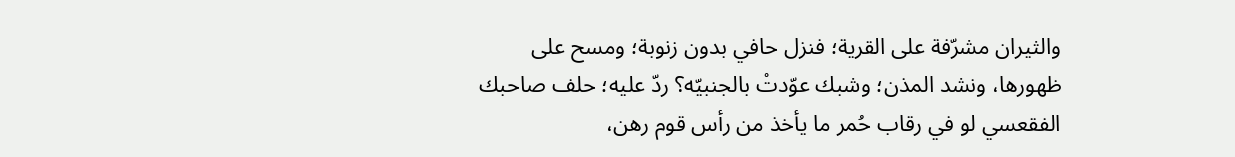والثيران مشرّفة على القرية؛ فنزل حافي بدون زنوبة؛ ومسح على ظهورها، ونشد المذن؛ وشبك عوّدتْ بالجنبيّه؟ ردّ عليه؛ حلف صاحبك الفقعسي لو في رقاب حُمر ما يأخذ من رأس قوم رهن،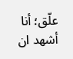علّق؛ أنا أشهد ان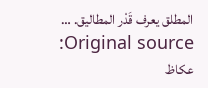المطلق يعرف قَدْر المطاليق. …
Original source: عكاظ